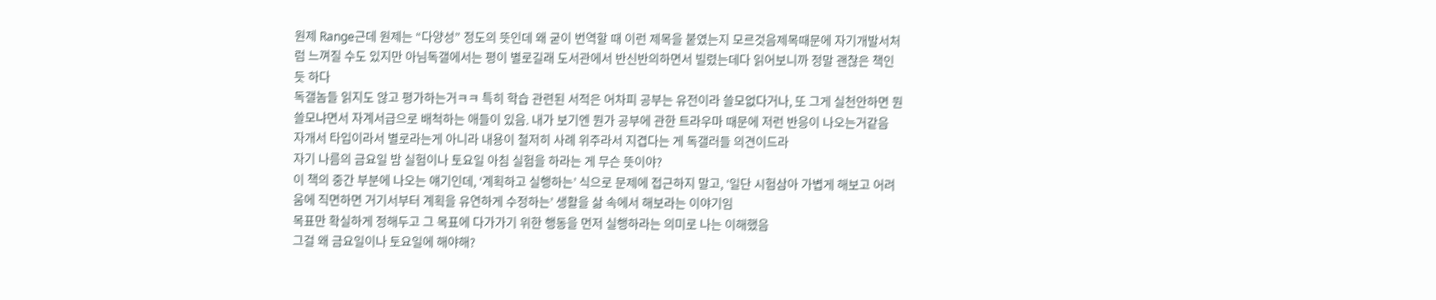원제 Range근데 원제는 “다양성” 정도의 뜻인데 왜 굳이 번역할 때 이런 제목을 붙였는지 모르것음제목때문에 자기개발서처럼 느껴질 수도 있지만 아님독갤에서는 평이 별로길래 도서관에서 반신반의하면서 빌렸는데다 읽어보니까 정말 괜찮은 책인듯 하다
독갤놈들 읽지도 않고 평가하는거ㅋㅋ 특히 학습 관련된 서적은 어차피 공부는 유전이라 쓸모없다거나, 또 그게 실천안하면 뭔 쓸모냐면서 자계서급으로 배척하는 애들이 있음. 내가 보기엔 뭔가 공부에 관한 트라우마 때문에 저런 반응이 나오는거같음
자개서 타입이라서 별로라는게 아니라 내용이 철저히 사례 위주라서 지겹다는 게 독갤러들 의견이드라
자기 나름의 금요일 밤 실험이나 토요일 아침 실험을 하라는 게 무슨 뜻이야?
이 책의 중간 부분에 나오는 얘기인데, ‘계획하고 실행하는’ 식으로 문제에 접근하지 말고, ‘일단 시험삼아 가볍게 해보고 어려움에 직면하면 거기서부터 계획을 유연하게 수정하는’ 생활을 삶 속에서 해보라는 이야기임
목표만 확실하게 정해두고 그 목표에 다가가기 위한 행동을 먼저 실행하라는 의미로 나는 이해했음
그걸 왜 금요일이나 토요일에 해야해?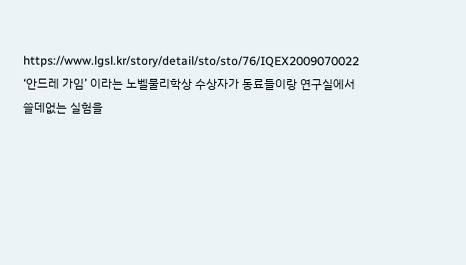https://www.lgsl.kr/story/detail/sto/sto/76/IQEX2009070022
‘안드레 가임’ 이라는 노벨물리학상 수상자가 동료들이랑 연구실에서 쓸데없는 실험을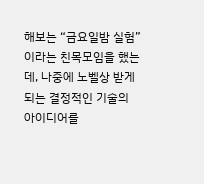해보는 “금요일밤 실험”이라는 친목모임을 했는데, 나중에 노벨상 받게 되는 결정적인 기술의 아이디어를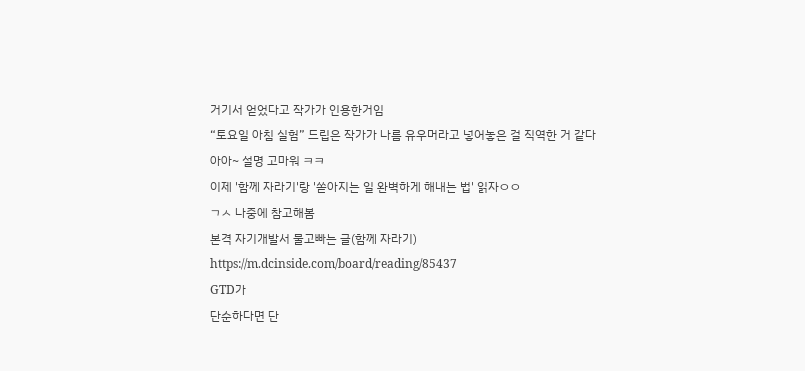거기서 얻었다고 작가가 인용한거임
“토요일 아침 실험” 드립은 작가가 나름 유우머라고 넣어놓은 걸 직역한 거 같다
아아~ 설명 고마워 ㅋㅋ
이제 '함께 자라기'랑 '쏟아지는 일 완벽하게 해내는 법' 읽자ㅇㅇ
ㄱㅅ 나중에 참고해봄
본격 자기개발서 물고빠는 글(함께 자라기)
https://m.dcinside.com/board/reading/85437
GTD가
단순하다면 단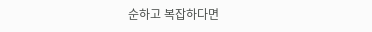순하고 복잡하다면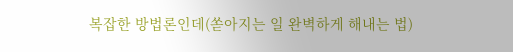복잡한 방법론인데(쏟아지는 일 완벽하게 해내는 법)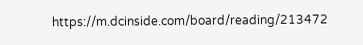https://m.dcinside.com/board/reading/213472